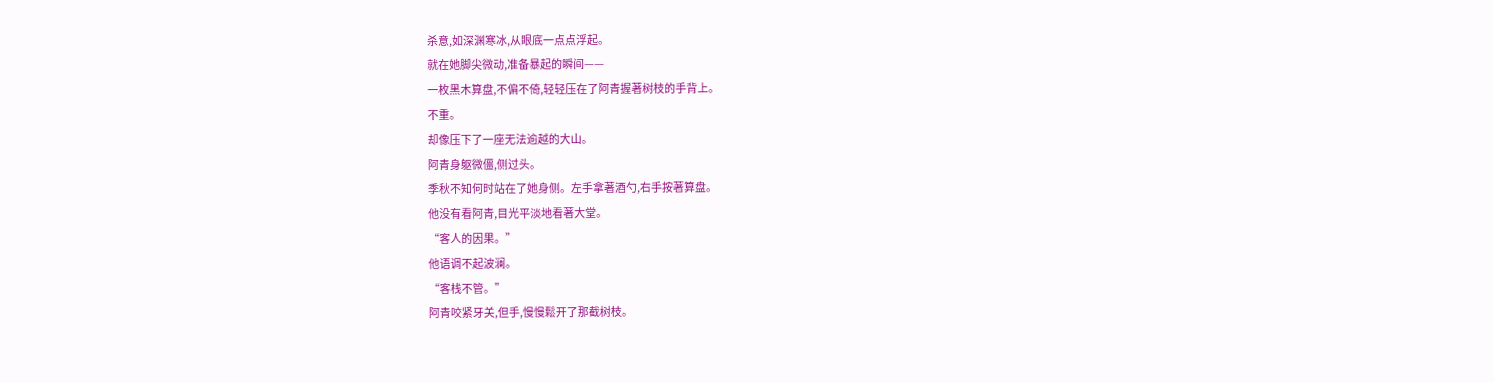杀意,如深渊寒冰,从眼底一点点浮起。
就在她脚尖微动,准备暴起的瞬间——
一枚黑木算盘,不偏不倚,轻轻压在了阿青握著树枝的手背上。
不重。
却像压下了一座无法逾越的大山。
阿青身躯微僵,侧过头。
季秋不知何时站在了她身侧。左手拿著酒勺,右手按著算盘。
他没有看阿青,目光平淡地看著大堂。
“客人的因果。”
他语调不起波澜。
“客栈不管。”
阿青咬紧牙关,但手,慢慢鬆开了那截树枝。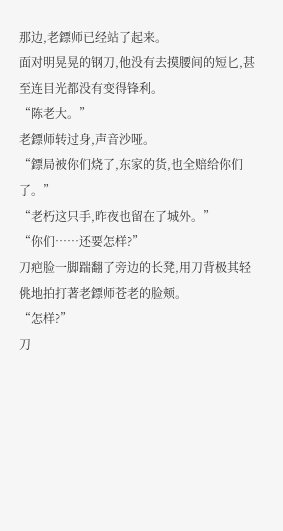那边,老鏢师已经站了起来。
面对明晃晃的钢刀,他没有去摸腰间的短匕,甚至连目光都没有变得锋利。
“陈老大。”
老鏢师转过身,声音沙哑。
“鏢局被你们烧了,东家的货,也全赔给你们了。”
“老朽这只手,昨夜也留在了城外。”
“你们……还要怎样?”
刀疤脸一脚踹翻了旁边的长凳,用刀背极其轻佻地拍打著老鏢师苍老的脸颊。
“怎样?”
刀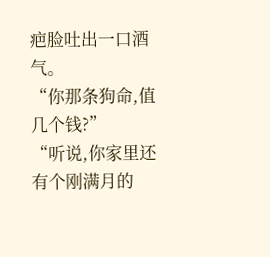疤脸吐出一口酒气。
“你那条狗命,值几个钱?”
“听说,你家里还有个刚满月的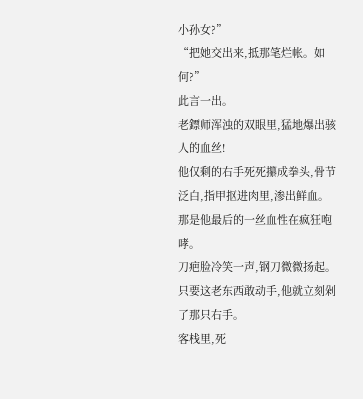小孙女?”
“把她交出来,抵那笔烂帐。如何?”
此言一出。
老鏢师浑浊的双眼里,猛地爆出骇人的血丝!
他仅剩的右手死死攥成拳头,骨节泛白,指甲抠进肉里,渗出鲜血。
那是他最后的一丝血性在疯狂咆哮。
刀疤脸冷笑一声,钢刀微微扬起。只要这老东西敢动手,他就立刻剁了那只右手。
客栈里,死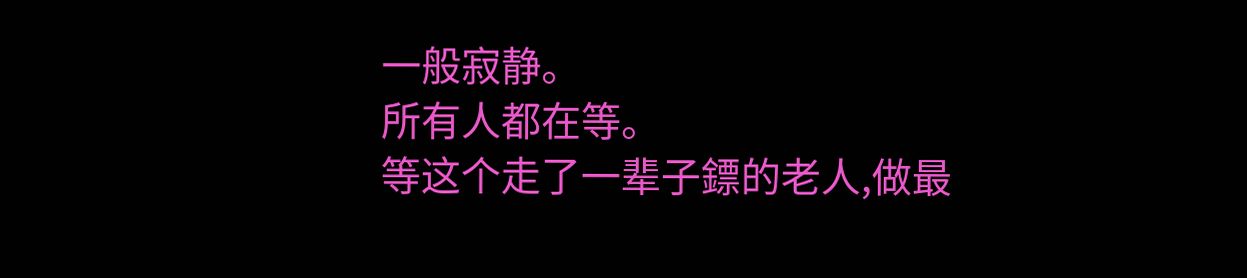一般寂静。
所有人都在等。
等这个走了一辈子鏢的老人,做最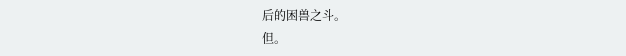后的困兽之斗。
但。